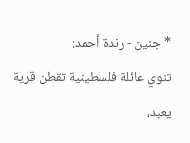* جنين - رندة أحمد:
تنوي عائلة فلسطينية تقطن قرية يعبد،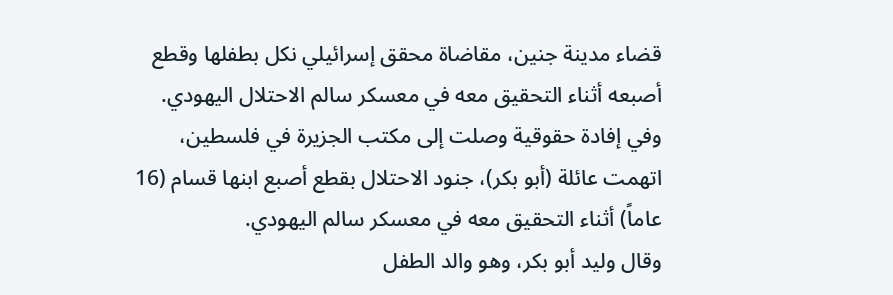قضاء مدينة جنين، مقاضاة محقق إسرائيلي نكل بطفلها وقطع أصبعه أثناء التحقيق معه في معسكر سالم الاحتلال اليهودي.
وفي إفادة حقوقية وصلت إلى مكتب الجزيرة في فلسطين، اتهمت عائلة (أبو بكر)، جنود الاحتلال بقطع أصبع ابنها قسام (16 عاماً) أثناء التحقيق معه في معسكر سالم اليهودي.
وقال وليد أبو بكر، وهو والد الطفل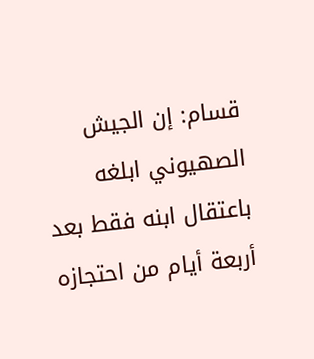قسام: إن الجيش الصهيوني ابلغه باعتقال ابنه فقط بعد أربعة أيام من احتجازه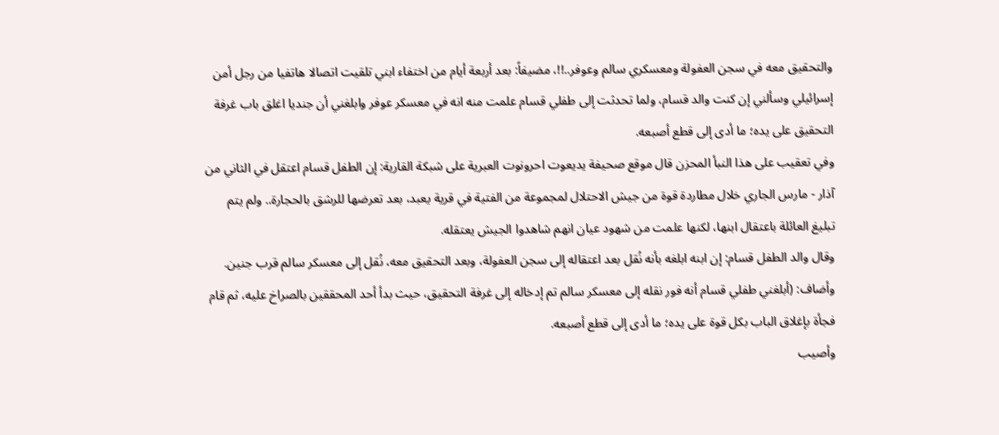والتحقيق معه في سجن العفولة ومعسكري سالم وعوفر..!!، مضيفاً: بعد أربعة أيام من اختفاء ابني تلقيت اتصالا هاتفيا من رجل أمن إسرائيلي وسألني إن كنت والد قسام، ولما تحدثت إلى طفلي قسام علمت منه انه في معسكر عوفر وابلغني أن جنديا اغلق باب غرفة التحقيق على يده؛ ما أدى إلى قطع أصبعه.
وفي تعقيب على هذا النبأ المحزن قال موقع صحيفة يديعوت احرونوت العبرية على شبكة القارية: إن الطفل قسام اعتقل في الثاني من آذار - مارس الجاري خلال مطاردة قوة من جيش الاحتلال لمجموعة من الفتية في قرية يعبد، بعد تعرضها للرشق بالحجارة.. ولم يتم تبليغ العائلة باعتقال ابنها، لكنها علمت من شهود عيان انهم شاهدوا الجيش يعتقله.
وقال والد الطفل قسام: إن ابنه ابلغه بأنه نُقل بعد اعتقاله إلى سجن العفولة، وبعد التحقيق معه، نُقل إلى معسكر سالم قرب جنين.
وأضاف: (أبلغني طفلي قسام أنه فور نقله إلى معسكر سالم تم إدخاله إلى غرفة التحقيق، حيث بدأ أحد المحققين بالصراخ عليه، ثم قام فجأة بإغلاق الباب بكل قوة على يده؛ ما أدى إلى قطع أصبعه.
وأصيب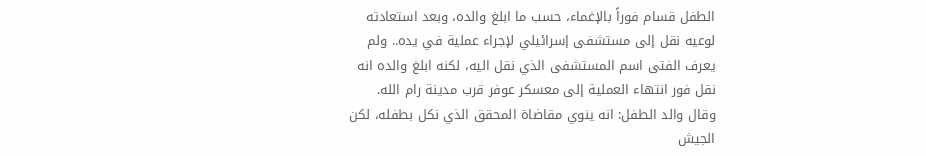الطفل قسام فوراً بالإغماء، حسب ما ابلغ والده، وبعد استعادته لوعيه نقل إلى مستشفى إسرائيلي لإجراء عملية في يده.. ولم يعرف الفتى اسم المستشفى الذي نقل اليه، لكنه ابلغ والده انه نقل فور انتهاء العملية إلى معسكر عوفر قرب مدينة رام الله.
وقال والد الطفل: انه ينوي مقاضاة المحقق الذي نكل بطفله، لكن الجيش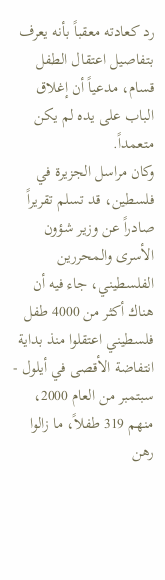رد كعادته معقباً بأنه يعرف بتفاصيل اعتقال الطفل قسام، مدعياً أن إغلاق الباب على يده لم يكن متعمداً.
وكان مراسل الجزيرة في فلسطين، قد تسلم تقريراً صادراً عن وزير شؤون الأسرى والمحررين الفلسطيني، جاء فيه أن هناك أكثر من 4000 طفل فلسطيني اعتقلوا منذ بداية انتفاضة الأقصى في أيلول - سبتمبر من العام 2000، منهم 319 طفلاً، ما زالوا رهن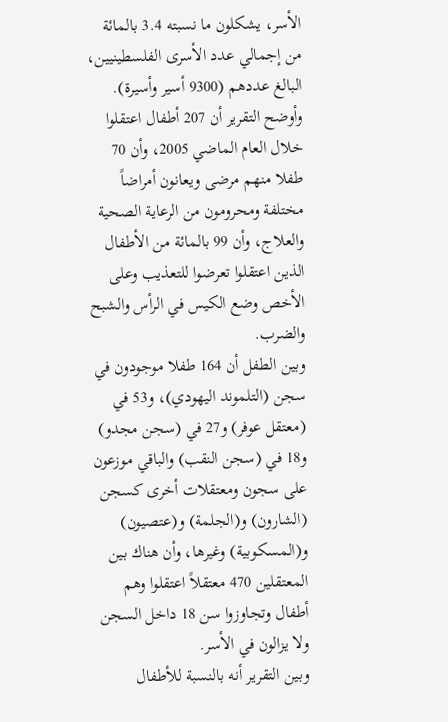الأسر، يشكلون ما نسبته 3.4 بالمائة من إجمالي عدد الأسرى الفلسطينيين، البالغ عددهم (9300 أسير وأسيرة).
وأوضح التقرير أن 207 أطفال اعتقلوا خلال العام الماضي 2005، وأن 70 طفلا منهم مرضى ويعانون أمراضاً مختلفة ومحرومون من الرعاية الصحية والعلاج، وأن 99 بالمائة من الأطفال الذين اعتقلوا تعرضوا للتعذيب وعلى الأخص وضع الكيس في الرأس والشبح والضرب.
وبين الطفل أن 164 طفلا موجودون في سجن (التلموند اليهودي)، و53 في (معتقل عوفر) و27 في (سجن مجدو) و18 في (سجن النقب) والباقي موزعون على سجون ومعتقلات أخرى كسجن (الشارون) و(الجلمة) و(عتصيون) و(المسكوبية) وغيرها، وأن هناك بين المعتقلين 470 معتقلاً اعتقلوا وهم أطفال وتجاوزوا سن 18 داخل السجن ولا يزالون في الأسر.
وبين التقرير أنه بالنسبة للأطفال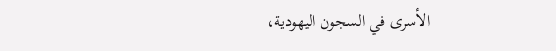الأسرى في السجون اليهودية،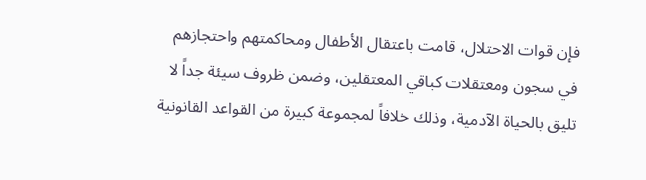فإن قوات الاحتلال، قامت باعتقال الأطفال ومحاكمتهم واحتجازهم في سجون ومعتقلات كباقي المعتقلين، وضمن ظروف سيئة جداً لا تليق بالحياة الآدمية، وذلك خلافاً لمجموعة كبيرة من القواعد القانونية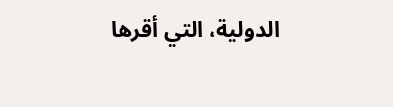الدولية، التي أقرها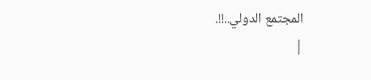المجتمع الدولي..!!.
|